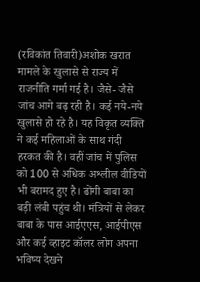(रविकांत तिवारी)अशोक खरात मामले के खुलासे से राज्य में राजनीति गर्मा गई है। जैसे- जैसे जांच आगे बढ़ रही है। कई नये-नये खुलासे हो रहे है। यह विकृत व्यक्ति ने कई महिलाओं के साथ गंदी हरकत की है। वहीं जांच में पुलिस को 100 से अधिक अश्लील वीडियों भी बरामद हुए है। ढोंगी बाबा का बड़ी लंबी पहुंच थी। मंत्रियों से लेकर बाबा के पास आईएएस, आईपीएस और कई व्हाइट कॉलर लोग अपना भविष्य देखने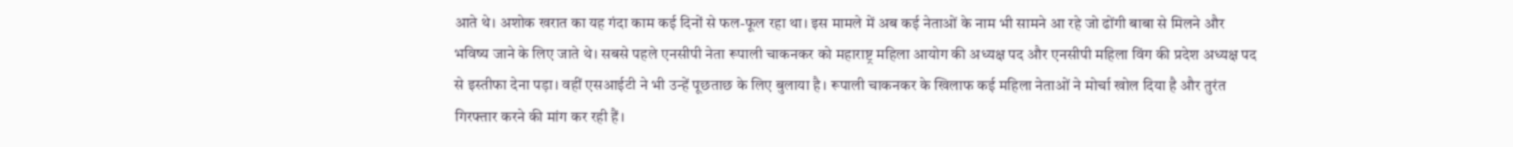आते थे। अशोक खरात का यह गंदा काम कई दिनों से फल-फूल रहा था। इस मामले में अब कई नेताओं के नाम भी सामने आ रहे जो ढोंगी बाबा से मिलने और भविष्य जाने के लिए जाते थे। सबसे पहले एनसीपी नेता रूपाली चाकनकर को महाराष्ट्र महिला आयोग की अध्यक्ष पद और एनसीपी महिला विंग की प्रदेश अध्यक्ष पद से इस्तीफा देना पड़ा। वहीं एसआईटी ने भी उन्हें पूछताछ के लिए बुलाया है। रूपाली चाकनकर के खिलाफ कई महिला नेताओं ने मोर्चा खोल दिया है और तुरंत गिरफ्तार करने की मांग कर रही हैं।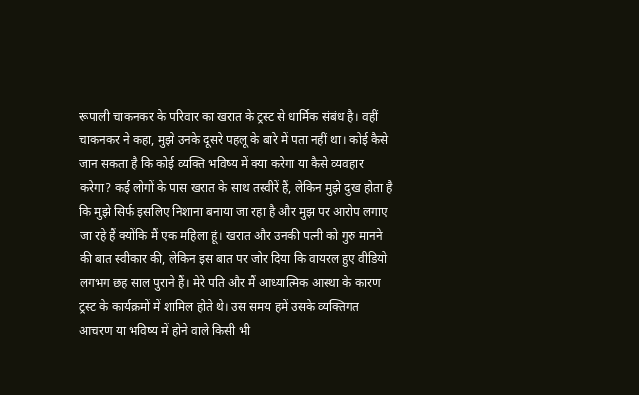रूपाली चाकनकर के परिवार का खरात के ट्रस्ट से धार्मिक संबंध है। वहीं चाकनकर ने कहा, मुझे उनके दूसरे पहलू के बारे में पता नहीं था। कोई कैसे जान सकता है कि कोई व्यक्ति भविष्य में क्या करेगा या कैसे व्यवहार करेगा? कई लोगों के पास खरात के साथ तस्वीरें हैं, लेकिन मुझे दुख होता है कि मुझे सिर्फ इसलिए निशाना बनाया जा रहा है और मुझ पर आरोप लगाए जा रहे हैं क्योंकि मैं एक महिला हूं। खरात और उनकी पत्नी को गुरु मानने की बात स्वीकार की, लेकिन इस बात पर जोर दिया कि वायरल हुए वीडियो लगभग छह साल पुराने हैं। मेरे पति और मैं आध्यात्मिक आस्था के कारण ट्रस्ट के कार्यक्रमों में शामिल होते थे। उस समय हमें उसके व्यक्तिगत आचरण या भविष्य में होने वाले किसी भी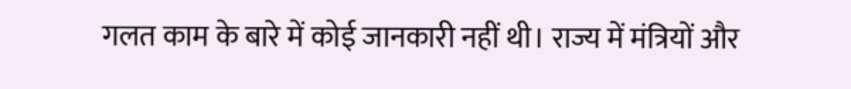गलत काम के बारे में कोई जानकारी नहीं थी। राज्य में मंत्रियों और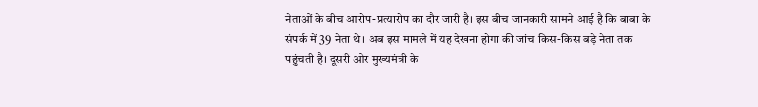नेताओं के बीच आरोप-प्रत्यारोप का दौर जारी है। इस बीच जानकारी सामने आई है कि बाबा के संपर्क में 39 नेता थे। अब इस मामले में यह देखना होगा की जांच किस-किस बड़े नेता तक पहुंचती है। दूसरी ओर मुख्यमंत्री के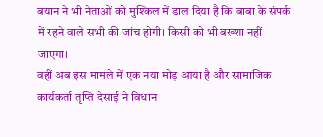बयान ने भी नेताओं को मुश्किल में डाल दिया है कि बाबा के संपर्क में रहने वाले सभी की जांच होगी। किसी को भी बख्शा नहीं जाएगा।
वहीं अब इस मामले में एक नया मोड़ आया है और सामाजिक कार्यकर्ता तृप्ति देसाई ने विधान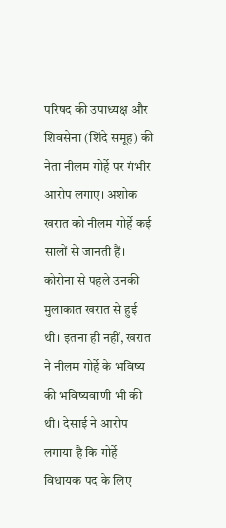परिषद की उपाध्यक्ष और शिवसेना (शिंदे समूह) की नेता नीलम गोर्हे पर गंभीर आरोप लगाए। अशोक खरात को नीलम गोर्हे कई सालों से जानती हैं। कोरोना से पहले उनकी मुलाकात खरात से हुई थी। इतना ही नहीं, खरात ने नीलम गोर्हे के भविष्य की भविष्यवाणी भी की थी। देसाई ने आरोप लगाया है कि गोर्हे विधायक पद के लिए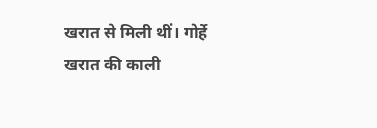खरात से मिली थीं। गोर्हे खरात की काली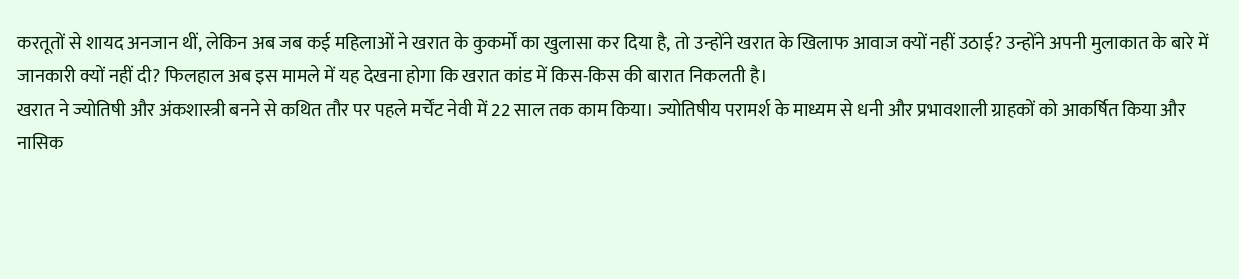करतूतों से शायद अनजान थीं, लेकिन अब जब कई महिलाओं ने खरात के कुकर्मों का खुलासा कर दिया है, तो उन्होंने खरात के खिलाफ आवाज क्यों नहीं उठाई? उन्होंने अपनी मुलाकात के बारे में जानकारी क्यों नहीं दी? फिलहाल अब इस मामले में यह देखना होगा कि खरात कांड में किस-किस की बारात निकलती है।
खरात ने ज्योतिषी और अंकशास्त्री बनने से कथित तौर पर पहले मर्चेंट नेवी में 22 साल तक काम किया। ज्योतिषीय परामर्श के माध्यम से धनी और प्रभावशाली ग्राहकों को आकर्षित किया और नासिक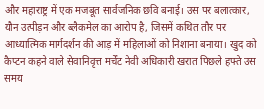और महाराष्ट्र में एक मजबूत सार्वजनिक छवि बनाई। उस पर बलात्कार, यौन उत्पीड़न और ब्लैकमेल का आरोप है, जिसमें कथित तौर पर आध्यात्मिक मार्गदर्शन की आड़ में महिलाओं को निशाना बनाया। खुद को कैप्टन कहने वाले सेवानिवृत्त मर्चेंट नेवी अधिकारी खरात पिछले हफ्ते उस समय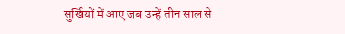सुर्खियों में आए जब उन्हें तीन साल से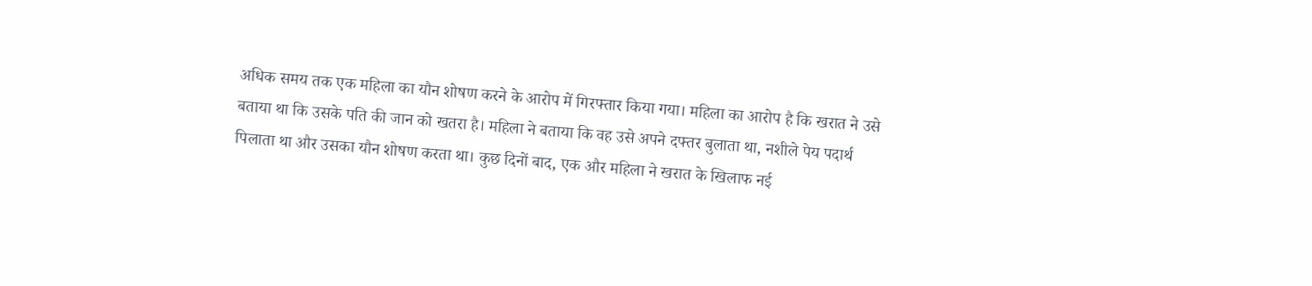अधिक समय तक एक महिला का यौन शोषण करने के आरोप में गिरफ्तार किया गया। महिला का आरोप है कि खरात ने उसे बताया था कि उसके पति की जान को खतरा है। महिला ने बताया कि वह उसे अपने दफ्तर बुलाता था, नशीले पेय पदार्थ पिलाता था और उसका यौन शोषण करता था। कुछ दिनों बाद, एक और महिला ने खरात के खिलाफ नई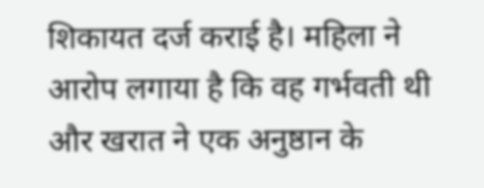शिकायत दर्ज कराई है। महिला ने आरोप लगाया है कि वह गर्भवती थी और खरात ने एक अनुष्ठान के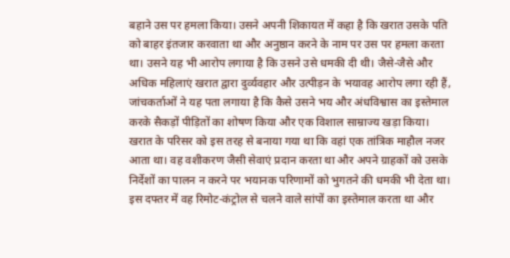बहाने उस पर हमला किया। उसने अपनी शिकायत में कहा है कि खरात उसके पति को बाहर इंतजार करवाता था और अनुष्ठान करने के नाम पर उस पर हमला करता था। उसने यह भी आरोप लगाया है कि उसने उसे धमकी दी थी। जैसे-जैसे और अधिक महिलाएं खरात द्वारा दुर्व्यवहार और उत्पीड़न के भयावह आरोप लगा रही हैं, जांचकर्ताओं ने यह पता लगाया है कि कैसे उसने भय और अंधविश्वास का इस्तेमाल करके सैकड़ों पीड़ितों का शोषण किया और एक विशाल साम्राज्य खड़ा किया।
खरात के परिसर को इस तरह से बनाया गया था कि वहां एक तांत्रिक माहौल नजर आता था। वह वशीकरण जैसी सेवाएं प्रदान करता था और अपने ग्राहकों को उसके निर्देशों का पालन न करने पर भयानक परिणामों को भुगतने की धमकी भी देता था। इस दफ्तर में वह रिमोट-कंट्रोल से चलने वाले सांपों का इस्तेमाल करता था और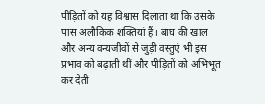पीड़ितों को यह विश्वास दिलाता था कि उसके पास अलौकिक शक्तियां हैं। बाघ की खाल और अन्य वन्यजीवों से जुड़ी वस्तुएं भी इस प्रभाव को बढ़ाती थीं और पीड़ितों को अभिभूत कर देती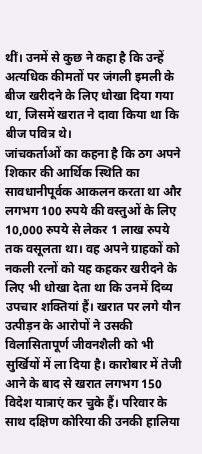थीं। उनमें से कुछ ने कहा है कि उन्हें अत्यधिक कीमतों पर जंगली इमली के बीज खरीदने के लिए धोखा दिया गया था, जिसमें खरात ने दावा किया था कि बीज पवित्र थे।
जांचकर्ताओं का कहना है कि ठग अपने शिकार की आर्थिक स्थिति का सावधानीपूर्वक आकलन करता था और लगभग 100 रुपये की वस्तुओं के लिए 10,000 रुपये से लेकर 1 लाख रुपये तक वसूलता था। वह अपने ग्राहकों को नकली रत्नों को यह कहकर खरीदने के लिए भी धोखा देता था कि उनमें दिव्य उपचार शक्तियां हैं। खरात पर लगे यौन उत्पीड़न के आरोपों ने उसकी विलासितापूर्ण जीवनशैली को भी सुर्खियों में ला दिया है। कारोबार में तेजी आने के बाद से खरात लगभग 150 विदेश यात्राएं कर चुके हैं। परिवार के साथ दक्षिण कोरिया की उनकी हालिया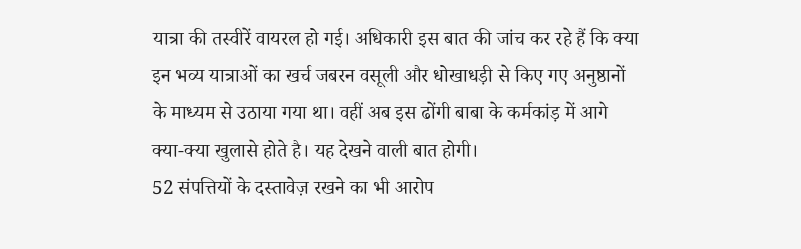यात्रा की तस्वीरें वायरल हो गई। अधिकारी इस बात की जांच कर रहे हैं कि क्या इन भव्य यात्राओं का खर्च जबरन वसूली और धोखाधड़ी से किए गए अनुष्ठानों के माध्यम से उठाया गया था। वहीं अब इस ढोंगी बाबा के कर्मकांड़ में आगे क्या-क्या खुलासे होते है। यह देखने वाली बात होगी।
52 संपत्तियों के दस्तावेज़ रखने का भी आरोप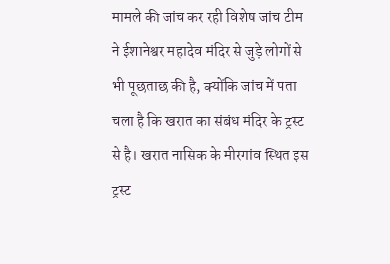मामले की जांच कर रही विशेष जांच टीम ने ईशानेश्वर महादेव मंदिर से जुड़े लोगों से भी पूछताछ की है, क्योंकि जांच में पता चला है कि खरात का संबंध मंदिर के ट्रस्ट से है। खरात नासिक के मीरगांव स्थित इस ट्रस्ट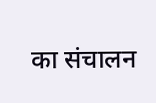का संचालन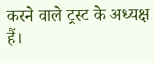करने वाले ट्रस्ट के अध्यक्ष हैं।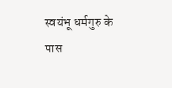स्वयंभू धर्मगुरु के पास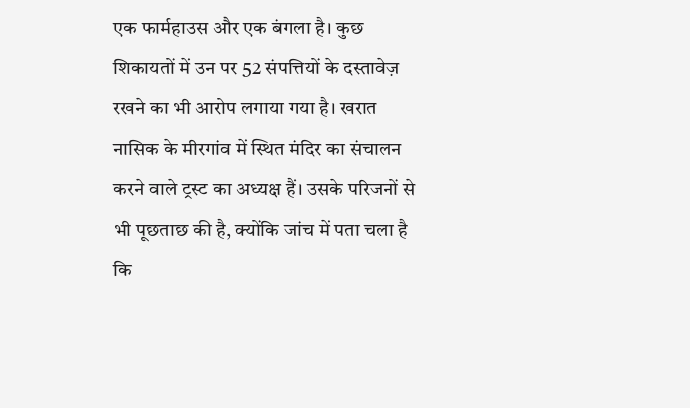एक फार्महाउस और एक बंगला है। कुछ शिकायतों में उन पर 52 संपत्तियों के दस्तावेज़ रखने का भी आरोप लगाया गया है। खरात नासिक के मीरगांव में स्थित मंदिर का संचालन करने वाले ट्रस्ट का अध्यक्ष हैं। उसके परिजनों से भी पूछताछ की है, क्योंकि जांच में पता चला है कि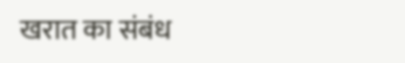खरात का संबंध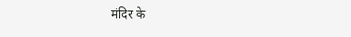मंदिर के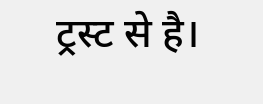ट्रस्ट से है।